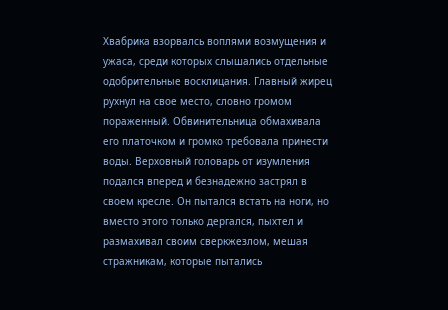Хвабрика взорвалсь воплями возмущения и ужаса, среди которых слышались отдельные одобрительные восклицания. Главный жирец рухнул на свое место, словно громом пораженный. Обвинительница обмахивала его платочком и громко требовала принести воды. Верховный головарь от изумления подался вперед и безнадежно застрял в своем кресле. Он пытался встать на ноги, но вместо этого только дергался, пыхтел и размахивал своим сверкжезлом, мешая стражникам, которые пытались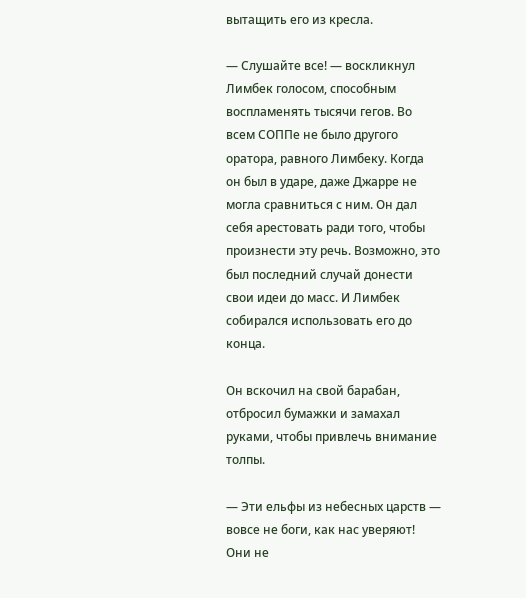вытащить его из кресла.

— Слушайте все! — воскликнул Лимбек голосом, способным воспламенять тысячи гегов. Во всем СОППе не было другого оратора, равного Лимбеку. Когда он был в ударе, даже Джарре не могла сравниться с ним. Он дал себя арестовать ради того, чтобы произнести эту речь. Возможно, это был последний случай донести свои идеи до масс. И Лимбек собирался использовать его до конца.

Он вскочил на свой барабан, отбросил бумажки и замахал руками, чтобы привлечь внимание толпы.

— Эти ельфы из небесных царств — вовсе не боги, как нас уверяют! Они не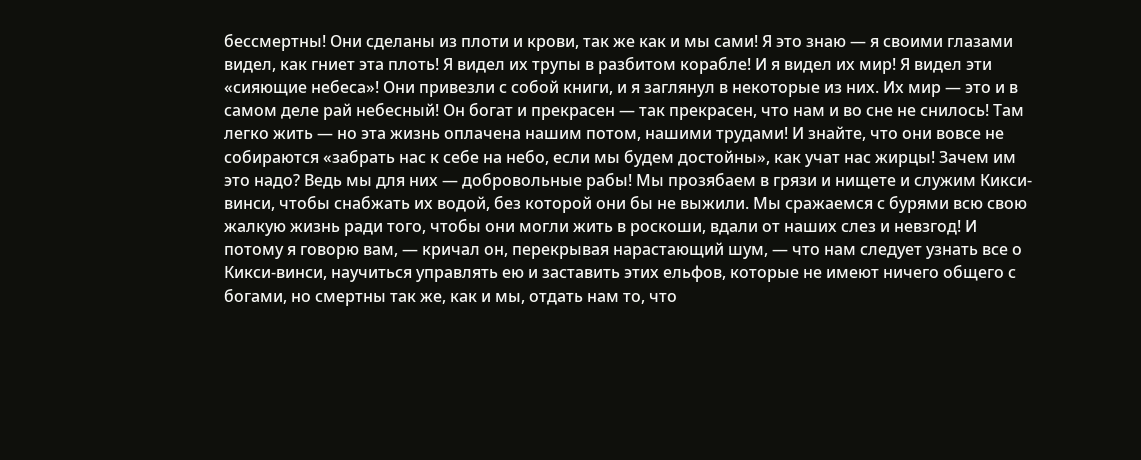бессмертны! Они сделаны из плоти и крови, так же как и мы сами! Я это знаю — я своими глазами видел, как гниет эта плоть! Я видел их трупы в разбитом корабле! И я видел их мир! Я видел эти «сияющие небеса»! Они привезли с собой книги, и я заглянул в некоторые из них. Их мир — это и в самом деле рай небесный! Он богат и прекрасен — так прекрасен, что нам и во сне не снилось! Там легко жить — но эта жизнь оплачена нашим потом, нашими трудами! И знайте, что они вовсе не собираются «забрать нас к себе на небо, если мы будем достойны», как учат нас жирцы! Зачем им это надо? Ведь мы для них — добровольные рабы! Мы прозябаем в грязи и нищете и служим Кикси-винси, чтобы снабжать их водой, без которой они бы не выжили. Мы сражаемся с бурями всю свою жалкую жизнь ради того, чтобы они могли жить в роскоши, вдали от наших слез и невзгод! И потому я говорю вам, — кричал он, перекрывая нарастающий шум, — что нам следует узнать все о Кикси-винси, научиться управлять ею и заставить этих ельфов, которые не имеют ничего общего с богами, но смертны так же, как и мы, отдать нам то, что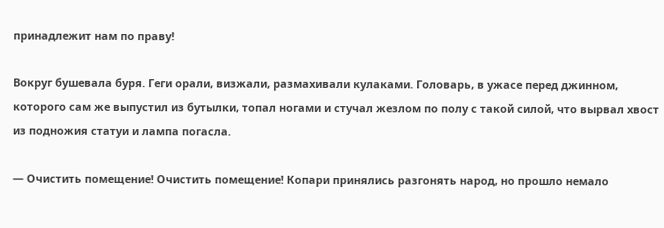принадлежит нам по праву!

Вокруг бушевала буря. Геги орали, визжали, размахивали кулаками. Головарь, в ужасе перед джинном, которого сам же выпустил из бутылки, топал ногами и стучал жезлом по полу с такой силой, что вырвал хвост из подножия статуи и лампа погасла.

— Очистить помещение! Очистить помещение! Копари принялись разгонять народ, но прошло немало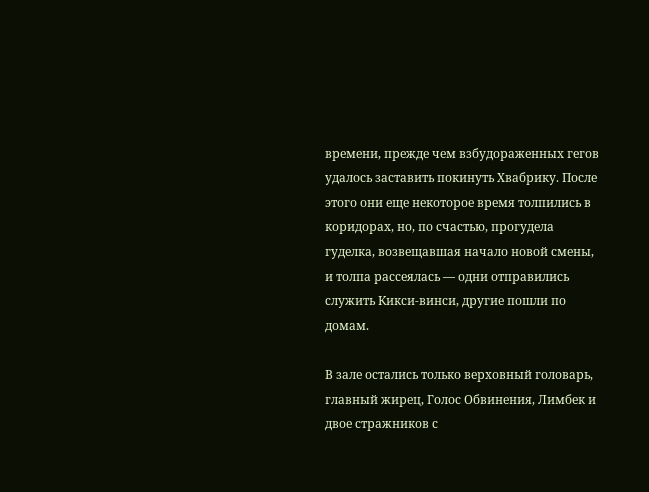времени, прежде чем взбудораженных гегов удалось заставить покинуть Хвабрику. После этого они еще некоторое время толпились в коридорах, но, по счастью, прогудела гуделка, возвещавшая начало новой смены, и толпа рассеялась — одни отправились служить Кикси-винси, другие пошли по домам.

В зале остались только верховный головарь, главный жирец, Голос Обвинения, Лимбек и двое стражников с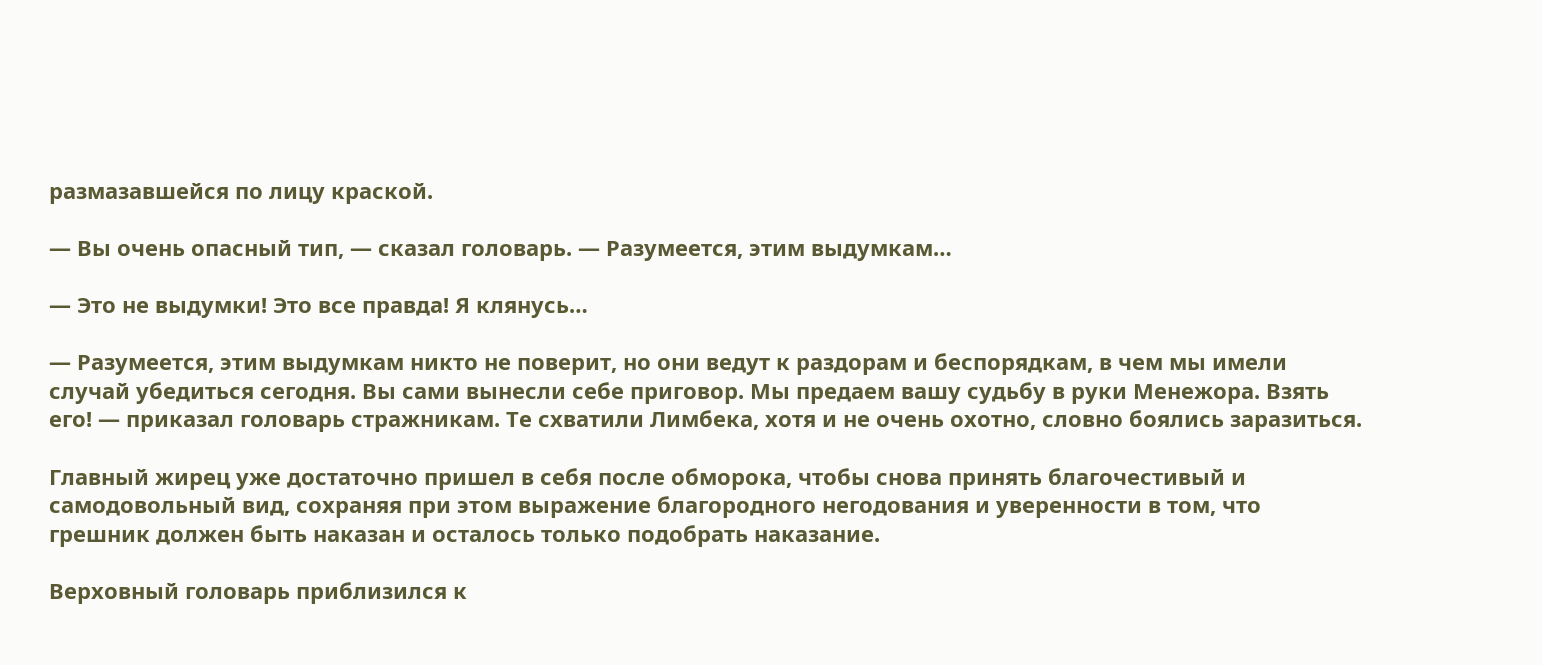размазавшейся по лицу краской.

— Вы очень опасный тип, — сказал головарь. — Разумеется, этим выдумкам…

— Это не выдумки! Это все правда! Я клянусь…

— Разумеется, этим выдумкам никто не поверит, но они ведут к раздорам и беспорядкам, в чем мы имели случай убедиться сегодня. Вы сами вынесли себе приговор. Мы предаем вашу судьбу в руки Менежора. Взять его! — приказал головарь стражникам. Те схватили Лимбека, хотя и не очень охотно, словно боялись заразиться.

Главный жирец уже достаточно пришел в себя после обморока, чтобы снова принять благочестивый и самодовольный вид, сохраняя при этом выражение благородного негодования и уверенности в том, что грешник должен быть наказан и осталось только подобрать наказание.

Верховный головарь приблизился к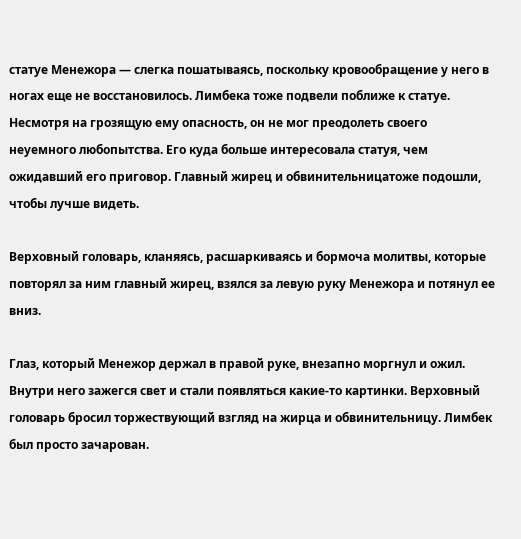статуе Менежора — слегка пошатываясь, поскольку кровообращение у него в ногах еще не восстановилось. Лимбека тоже подвели поближе к статуе. Несмотря на грозящую ему опасность, он не мог преодолеть своего неуемного любопытства. Его куда больше интересовала статуя, чем ожидавший его приговор. Главный жирец и обвинительницатоже подошли, чтобы лучше видеть.

Верховный головарь, кланяясь, расшаркиваясь и бормоча молитвы, которые повторял за ним главный жирец, взялся за левую руку Менежора и потянул ее вниз.

Глаз, который Менежор держал в правой руке, внезапно моргнул и ожил. Внутри него зажегся свет и стали появляться какие-то картинки. Верховный головарь бросил торжествующий взгляд на жирца и обвинительницу. Лимбек был просто зачарован.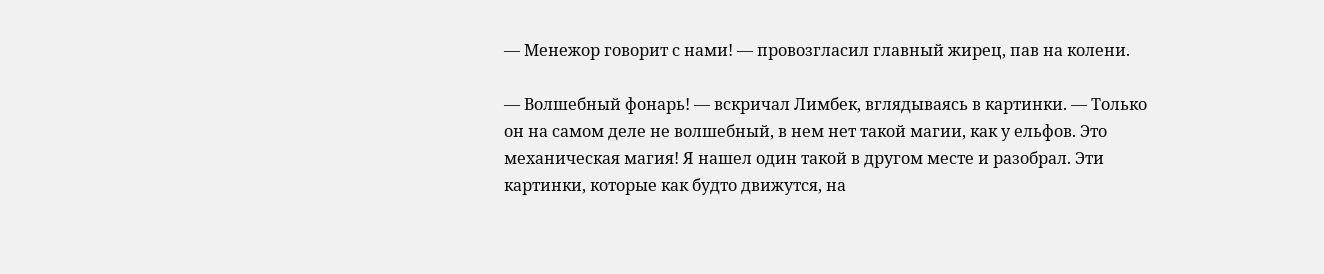— Менежор говорит с нами! — провозгласил главный жирец, пав на колени.

— Волшебный фонарь! — вскричал Лимбек, вглядываясь в картинки. — Только он на самом деле не волшебный, в нем нет такой магии, как у ельфов. Это механическая магия! Я нашел один такой в другом месте и разобрал. Эти картинки, которые как будто движутся, на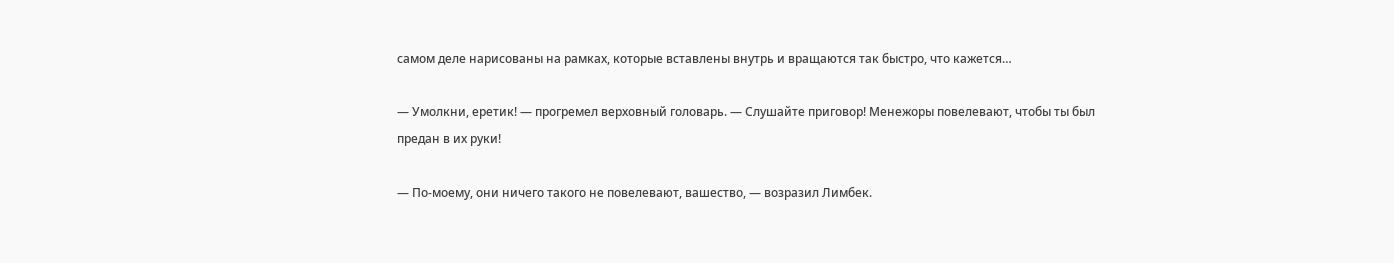самом деле нарисованы на рамках, которые вставлены внутрь и вращаются так быстро, что кажется…

— Умолкни, еретик! — прогремел верховный головарь. — Слушайте приговор! Менежоры повелевают, чтобы ты был предан в их руки!

— По-моему, они ничего такого не повелевают, вашество, — возразил Лимбек.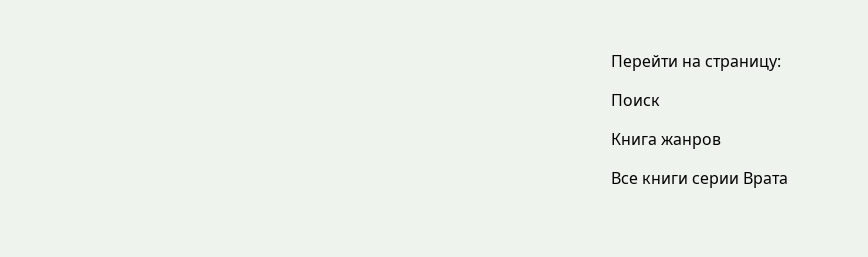Перейти на страницу:

Поиск

Книга жанров

Все книги серии Врата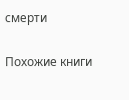смерти

Похожие книги